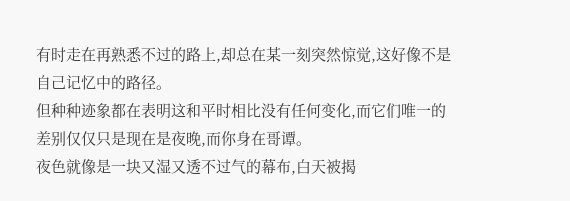有时走在再熟悉不过的路上,却总在某一刻突然惊觉,这好像不是自己记忆中的路径。
但种种迹象都在表明这和平时相比没有任何变化,而它们唯一的差别仅仅只是现在是夜晚,而你身在哥谭。
夜色就像是一块又湿又透不过气的幕布,白天被揭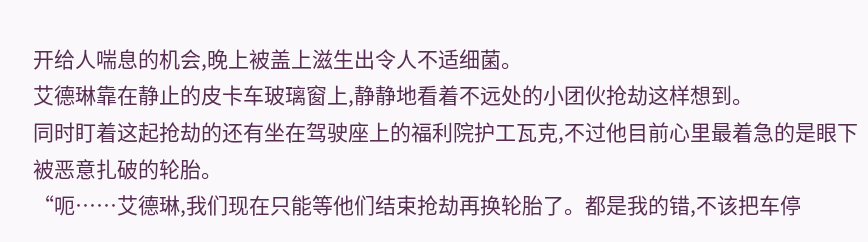开给人喘息的机会,晚上被盖上滋生出令人不适细菌。
艾德琳靠在静止的皮卡车玻璃窗上,静静地看着不远处的小团伙抢劫这样想到。
同时盯着这起抢劫的还有坐在驾驶座上的福利院护工瓦克,不过他目前心里最着急的是眼下被恶意扎破的轮胎。
“呃……艾德琳,我们现在只能等他们结束抢劫再换轮胎了。都是我的错,不该把车停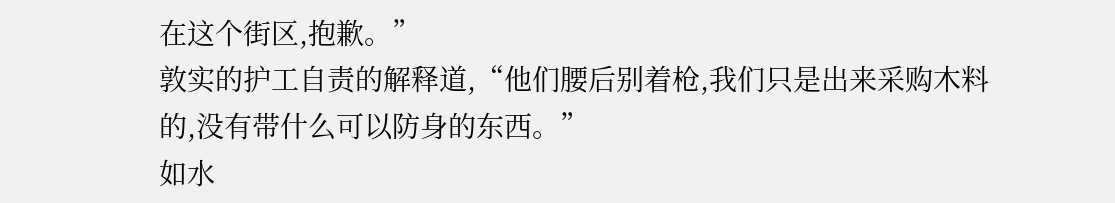在这个街区,抱歉。”
敦实的护工自责的解释道,“他们腰后别着枪,我们只是出来采购木料的,没有带什么可以防身的东西。”
如水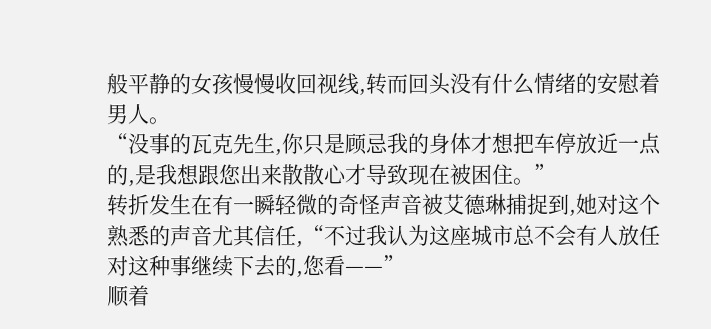般平静的女孩慢慢收回视线,转而回头没有什么情绪的安慰着男人。
“没事的瓦克先生,你只是顾忌我的身体才想把车停放近一点的,是我想跟您出来散散心才导致现在被困住。”
转折发生在有一瞬轻微的奇怪声音被艾德琳捕捉到,她对这个熟悉的声音尤其信任,“不过我认为这座城市总不会有人放任对这种事继续下去的,您看——”
顺着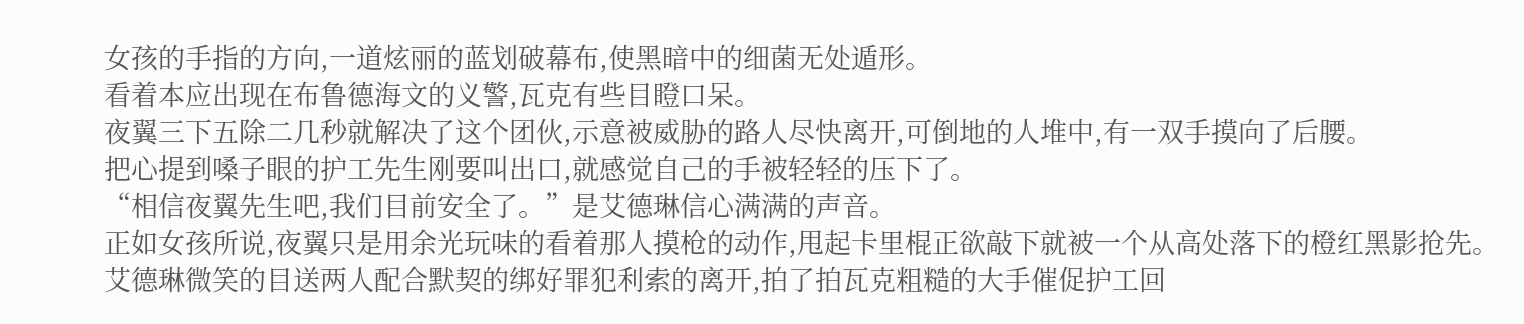女孩的手指的方向,一道炫丽的蓝划破幕布,使黑暗中的细菌无处遁形。
看着本应出现在布鲁德海文的义警,瓦克有些目瞪口呆。
夜翼三下五除二几秒就解决了这个团伙,示意被威胁的路人尽快离开,可倒地的人堆中,有一双手摸向了后腰。
把心提到嗓子眼的护工先生刚要叫出口,就感觉自己的手被轻轻的压下了。
“相信夜翼先生吧,我们目前安全了。”是艾德琳信心满满的声音。
正如女孩所说,夜翼只是用余光玩味的看着那人摸枪的动作,甩起卡里棍正欲敲下就被一个从高处落下的橙红黑影抢先。
艾德琳微笑的目送两人配合默契的绑好罪犯利索的离开,拍了拍瓦克粗糙的大手催促护工回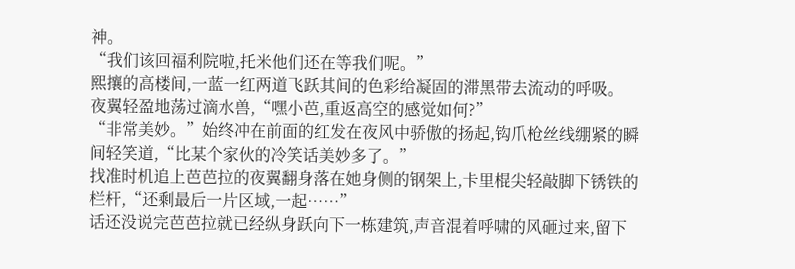神。
“我们该回福利院啦,托米他们还在等我们呢。”
熙攘的高楼间,一蓝一红两道飞跃其间的色彩给凝固的滞黑带去流动的呼吸。
夜翼轻盈地荡过滴水兽,“嘿小芭,重返高空的感觉如何?”
“非常美妙。”始终冲在前面的红发在夜风中骄傲的扬起,钩爪枪丝线绷紧的瞬间轻笑道,“比某个家伙的冷笑话美妙多了。”
找准时机追上芭芭拉的夜翼翻身落在她身侧的钢架上,卡里棍尖轻敲脚下锈铁的栏杆,“还剩最后一片区域,一起……”
话还没说完芭芭拉就已经纵身跃向下一栋建筑,声音混着呼啸的风砸过来,留下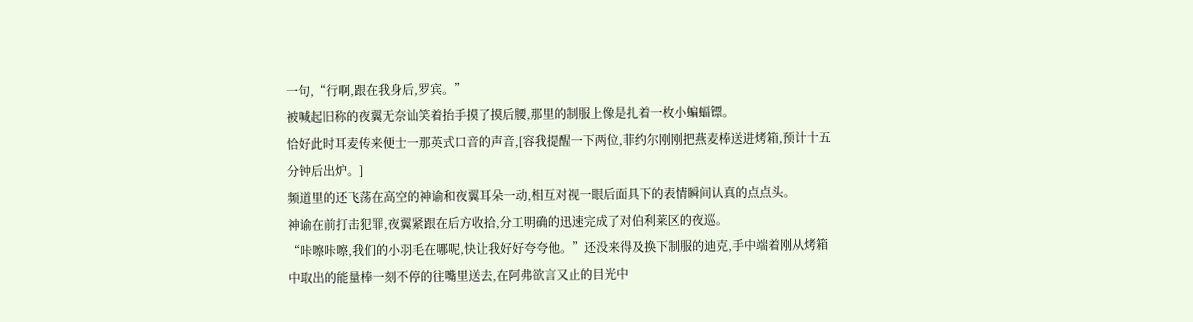一句,“行啊,跟在我身后,罗宾。”
被喊起旧称的夜翼无奈讪笑着抬手摸了摸后腰,那里的制服上像是扎着一枚小蝙蝠镖。
恰好此时耳麦传来便士一那英式口音的声音,[容我提醒一下两位,菲约尔刚刚把燕麦棒送进烤箱,预计十五分钟后出炉。]
频道里的还飞荡在高空的神谕和夜翼耳朵一动,相互对视一眼后面具下的表情瞬间认真的点点头。
神谕在前打击犯罪,夜翼紧跟在后方收拾,分工明确的迅速完成了对伯利莱区的夜巡。
“咔嚓咔嚓,我们的小羽毛在哪呢,快让我好好夸夸他。”还没来得及换下制服的迪克,手中端着刚从烤箱中取出的能量棒一刻不停的往嘴里送去,在阿弗欲言又止的目光中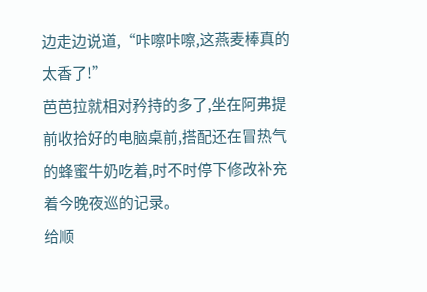边走边说道,“咔嚓咔嚓,这燕麦棒真的太香了!”
芭芭拉就相对矜持的多了,坐在阿弗提前收拾好的电脑桌前,搭配还在冒热气的蜂蜜牛奶吃着,时不时停下修改补充着今晚夜巡的记录。
给顺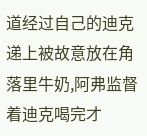道经过自己的迪克递上被故意放在角落里牛奶,阿弗监督着迪克喝完才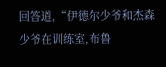回答道,“伊德尔少爷和杰森少爷在训练室,布鲁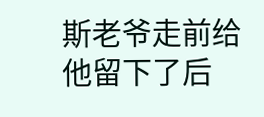斯老爷走前给他留下了后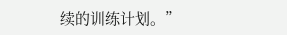续的训练计划。”